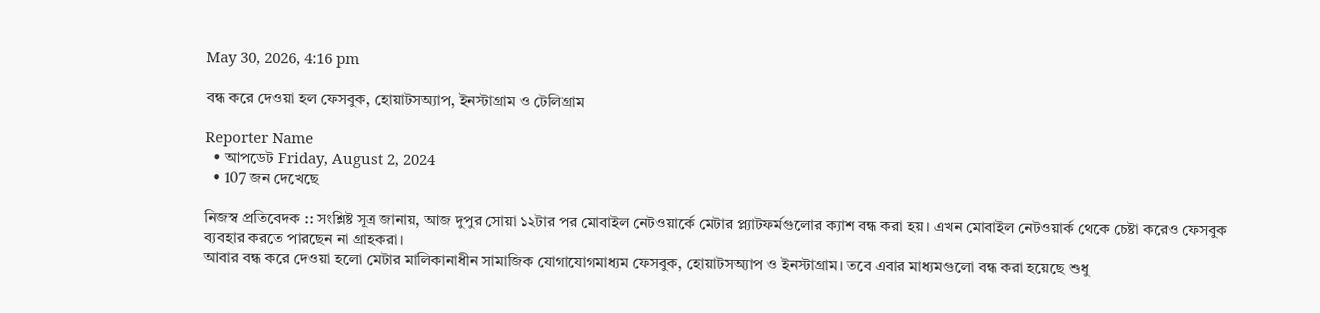May 30, 2026, 4:16 pm

বন্ধ করে দেওয়া হল ফেসবুক, হোয়াটসঅ্যাপ, ইনস্টাগ্রাম ও টেলিগ্রাম

Reporter Name
  • আপডেট Friday, August 2, 2024
  • 107 জন দেখেছে

নিজস্ব প্রতিবেদক :: সংশ্লিষ্ট সূত্র জানায়, আজ দুপুর সোয়া ১২টার পর মোবাইল নেটওয়ার্কে মেটার প্ল্যাটফর্মগুলোর ক্যাশ বন্ধ করা হয়। এখন মোবাইল নেটওয়ার্ক থেকে চেষ্টা করেও ফেসবুক ব্যবহার করতে পারছেন না গ্রাহকরা।
আবার বন্ধ করে দেওয়া হলো মেটার মালিকানাধীন সামাজিক যোগাযোগমাধ্যম ফেসবুক, হোয়াটসঅ্যাপ ও ইনস্টাগ্রাম। তবে এবার মাধ্যমগুলো বন্ধ করা হয়েছে শুধু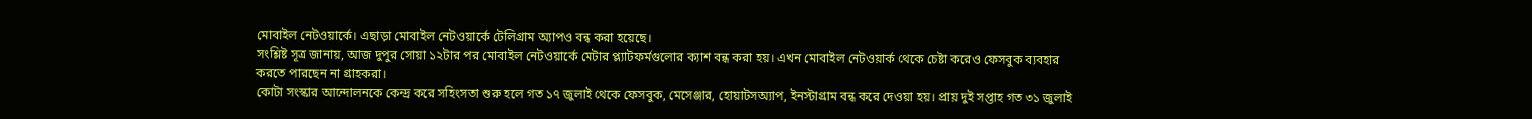মোবাইল নেটওয়ার্কে। এছাড়া মোবাইল নেটওয়ার্কে টেলিগ্রাম অ্যাপও বন্ধ করা হয়েছে।
সংশ্লিষ্ট সূত্র জানায়, আজ দুপুর সোয়া ১২টার পর মোবাইল নেটওয়ার্কে মেটার প্ল্যাটফর্মগুলোর ক্যাশ বন্ধ করা হয়। এখন মোবাইল নেটওয়ার্ক থেকে চেষ্টা করেও ফেসবুক ব্যবহার করতে পারছেন না গ্রাহকরা।
কোটা সংস্কার আন্দোলনকে কেন্দ্র করে সহিংসতা শুরু হলে গত ১৭ জুলাই থেকে ফেসবুক, মেসেঞ্জার, হোয়াটসঅ্যাপ, ইনস্টাগ্রাম বন্ধ করে দেওয়া হয়। প্রায় দুই সপ্তাহ গত ৩১ জুলাই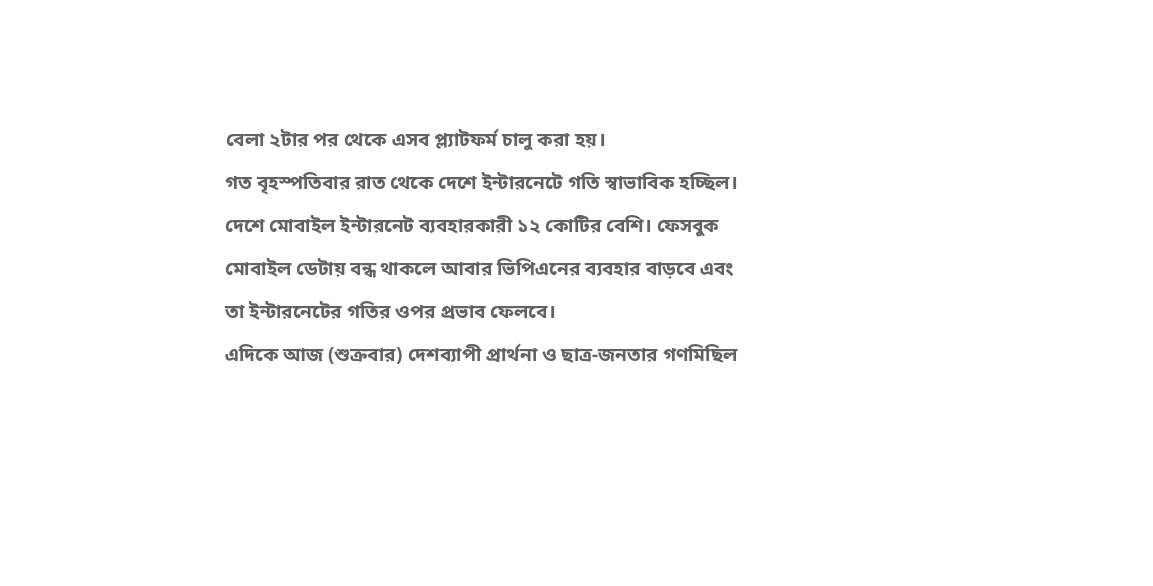বেলা ২টার পর থেকে এসব প্ল্যাটফর্ম চালু করা হয়।
গত বৃহস্পতিবার রাত থেকে দেশে ইন্টারনেটে গতি স্বাভাবিক হচ্ছিল। দেশে মোবাইল ইন্টারনেট ব্যবহারকারী ১২ কোটির বেশি। ফেসবুক মোবাইল ডেটায় বন্ধ থাকলে আবার ভিপিএনের ব্যবহার বাড়বে এবং তা ইন্টারনেটের গতির ওপর প্রভাব ফেলবে।
এদিকে আজ (শুক্রবার) দেশব্যাপী প্রার্থনা ও ছাত্র-জনতার গণমিছিল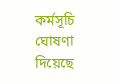কর্মসূচি ঘোষণা দিয়েছে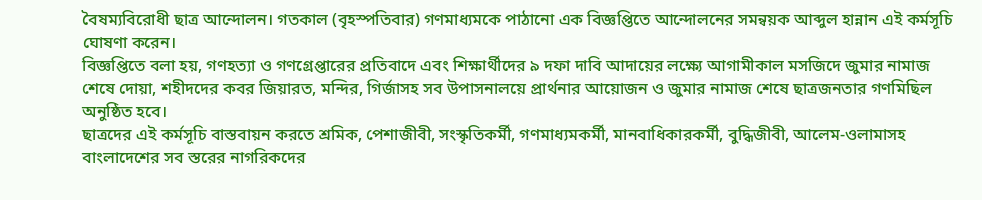বৈষম্যবিরোধী ছাত্র আন্দোলন। গতকাল (বৃহস্পতিবার) গণমাধ্যমকে পাঠানো এক বিজ্ঞপ্তিতে আন্দোলনের সমন্বয়ক আব্দুল হান্নান এই কর্মসূচি ঘোষণা করেন।
বিজ্ঞপ্তিতে বলা হয়, গণহত্যা ও গণগ্রেপ্তারের প্রতিবাদে এবং শিক্ষার্থীদের ৯ দফা দাবি আদায়ের লক্ষ্যে আগামীকাল মসজিদে জুমার নামাজ শেষে দোয়া, শহীদদের কবর জিয়ারত, মন্দির, গির্জাসহ সব উপাসনালয়ে প্রার্থনার আয়োজন ও জুমার নামাজ শেষে ছাত্রজনতার গণমিছিল অনুষ্ঠিত হবে।
ছাত্রদের এই কর্মসূচি বাস্তবায়ন করতে শ্রমিক, পেশাজীবী, সংস্কৃতিকর্মী, গণমাধ্যমকর্মী, মানবাধিকারকর্মী, বুদ্ধিজীবী, আলেম-ওলামাসহ বাংলাদেশের সব স্তরের নাগরিকদের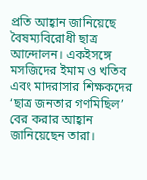প্রতি আহ্বান জানিয়েছে বৈষম্যবিরোধী ছাত্র আন্দোলন। একইসঙ্গে মসজিদের ইমাম ও খতিব এবং মাদরাসার শিক্ষকদের ‘ছাত্র জনতার গণমিছিল’ বের করার আহ্বান জানিয়েছেন তারা।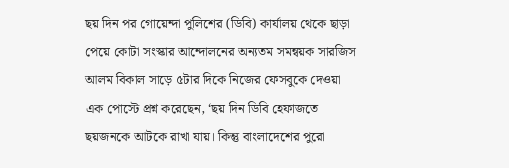ছয় দিন পর গোয়েন্দা পুলিশের (ডিবি) কার্যালয় থেকে ছাড়া পেয়ে কোটা সংস্কার আন্দোলনের অন্যতম সমন্বয়ক সারজিস আলম বিকাল সাড়ে ৫টার দিকে নিজের ফেসবুকে দেওয়া এক পোস্টে প্রশ্ন করেছেন, ‘ছয় দিন ডিবি হেফাজতে ছয়জনকে আটকে রাখা যায়। কিন্তু বাংলাদেশের পুরো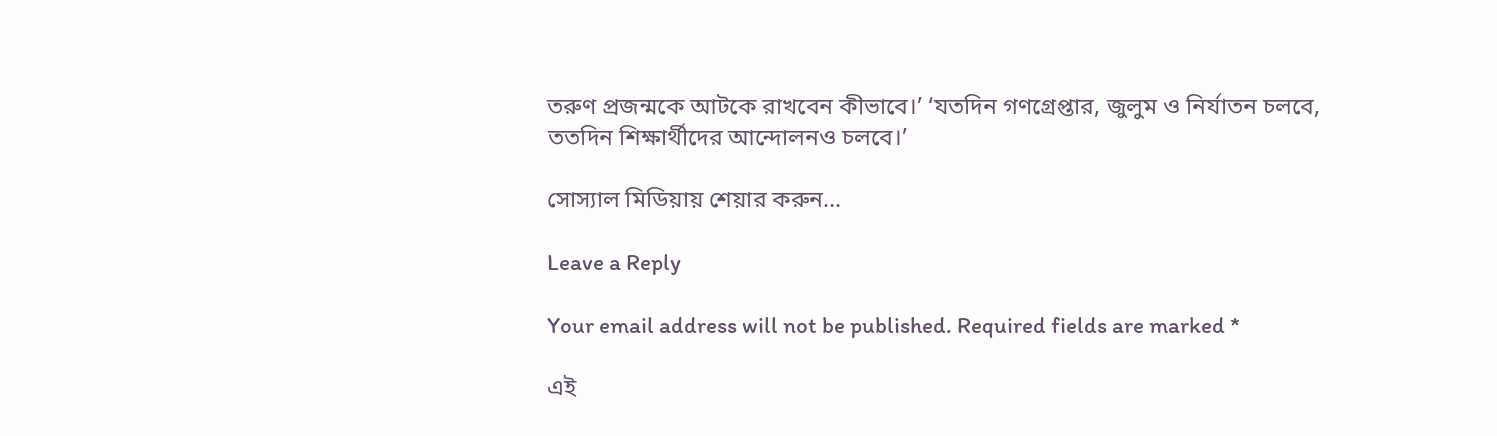তরুণ প্রজন্মকে আটকে রাখবেন কীভাবে।’ ‘যতদিন গণগ্রেপ্তার, জুলুম ও নির্যাতন চলবে, ততদিন শিক্ষার্থীদের আন্দোলনও চলবে।’

সোস্যাল মিডিয়ায় শেয়ার করুন...

Leave a Reply

Your email address will not be published. Required fields are marked *

এই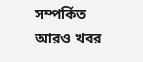সম্পর্কিত আরও খবর